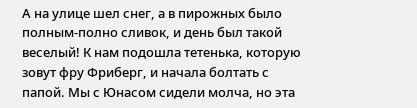А на улице шел снег, а в пирожных было полным-полно сливок, и день был такой веселый! К нам подошла тетенька, которую зовут фру Фриберг, и начала болтать с папой. Мы с Юнасом сидели молча, но эта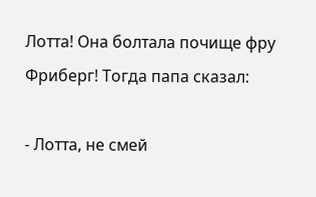Лотта! Она болтала почище фру Фриберг! Тогда папа сказал:

- Лотта, не смей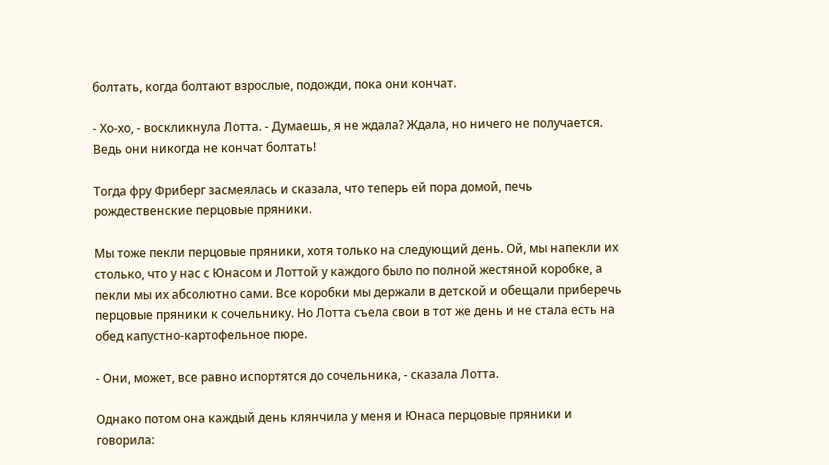болтать, когда болтают взрослые, подожди, пока они кончат.

- Хо-хо, - воскликнула Лотта. - Думаешь, я не ждала? Ждала, но ничего не получается. Ведь они никогда не кончат болтать!

Тогда фру Фриберг засмеялась и сказала, что теперь ей пора домой, печь рождественские перцовые пряники.

Мы тоже пекли перцовые пряники, хотя только на следующий день. Ой, мы напекли их столько, что у нас с Юнасом и Лоттой у каждого было по полной жестяной коробке, а пекли мы их абсолютно сами. Все коробки мы держали в детской и обещали приберечь перцовые пряники к сочельнику. Но Лотта съела свои в тот же день и не стала есть на обед капустно-картофельное пюре.

- Они, может, все равно испортятся до сочельника, - сказала Лотта.

Однако потом она каждый день клянчила у меня и Юнаса перцовые пряники и говорила: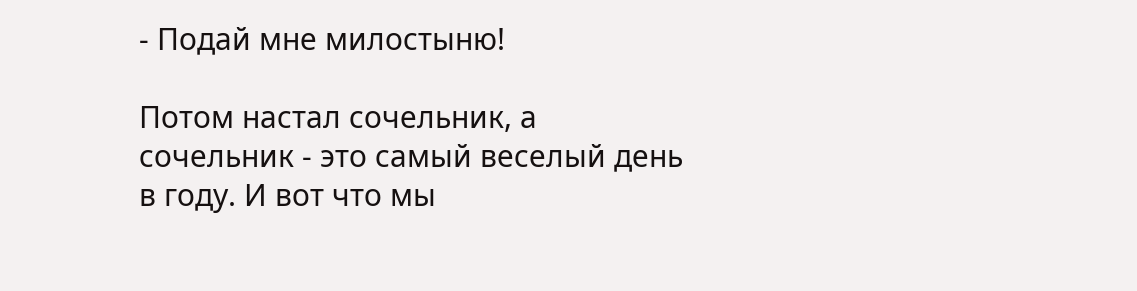- Подай мне милостыню!

Потом настал сочельник, а сочельник - это самый веселый день в году. И вот что мы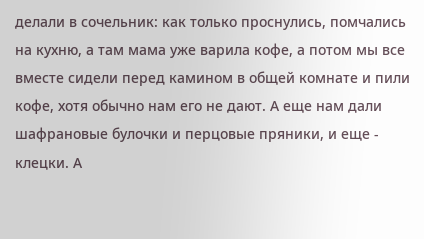делали в сочельник: как только проснулись, помчались на кухню, а там мама уже варила кофе, а потом мы все вместе сидели перед камином в общей комнате и пили кофе, хотя обычно нам его не дают. А еще нам дали шафрановые булочки и перцовые пряники, и еще - клецки. А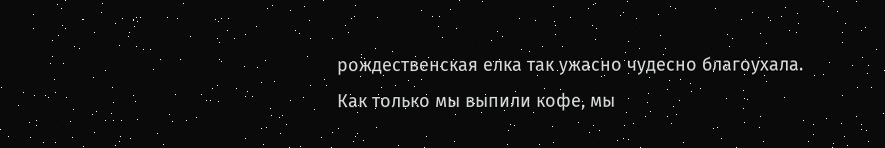рождественская елка так ужасно чудесно благоухала. Как только мы выпили кофе, мы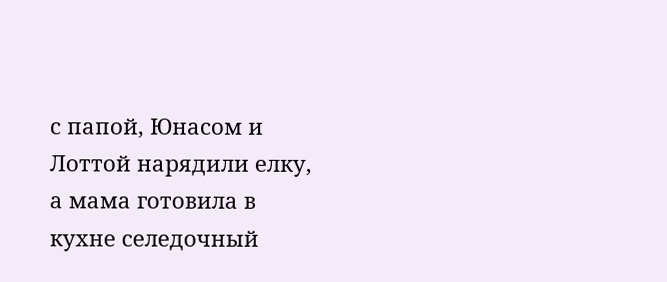с папой, Юнасом и Лоттой нарядили елку, а мама готовила в кухне селедочный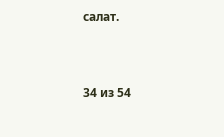салат.



34 из 54